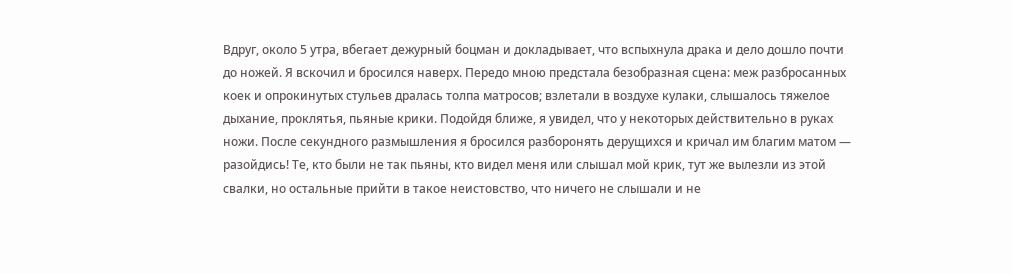Вдруг, около 5 утра, вбегает дежурный боцман и докладывает, что вспыхнула драка и дело дошло почти до ножей. Я вскочил и бросился наверх. Передо мною предстала безобразная сцена: меж разбросанных коек и опрокинутых стульев дралась толпа матросов; взлетали в воздухе кулаки, слышалось тяжелое дыхание, проклятья, пьяные крики. Подойдя ближе, я увидел, что у некоторых действительно в руках ножи. После секундного размышления я бросился разборонять дерущихся и кричал им благим матом — разойдись! Те, кто были не так пьяны, кто видел меня или слышал мой крик, тут же вылезли из этой свалки, но остальные прийти в такое неистовство, что ничего не слышали и не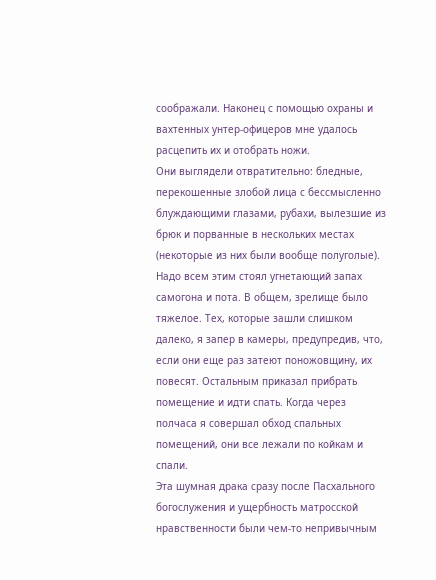соображали. Наконец с помощью охраны и вахтенных унтер-офицеров мне удалось расцепить их и отобрать ножи.
Они выглядели отвратительно: бледные, перекошенные злобой лица с бессмысленно блуждающими глазами, рубахи, вылезшие из брюк и порванные в нескольких местах (некоторые из них были вообще полуголые). Надо всем этим стоял угнетающий запах самогона и пота. В общем, зрелище было тяжелое. Тех, которые зашли слишком далеко, я запер в камеры, предупредив, что, если они еще раз затеют поножовщину, их повесят. Остальным приказал прибрать помещение и идти спать. Когда через полчаса я совершал обход спальных помещений, они все лежали по койкам и спали.
Эта шумная драка сразу после Пасхального богослужения и ущербность матросской нравственности были чем-то непривычным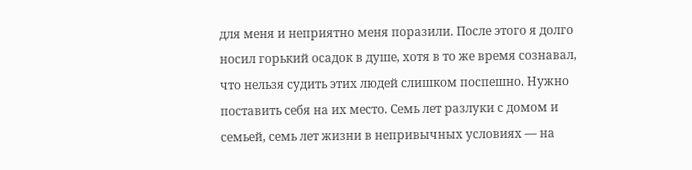для меня и неприятно меня поразили. После этого я долго носил горький осадок в душе, хотя в то же время сознавал, что нельзя судить этих людей слишком поспешно. Нужно поставить себя на их место. Семь лет разлуки с домом и семьей, семь лет жизни в непривычных условиях — на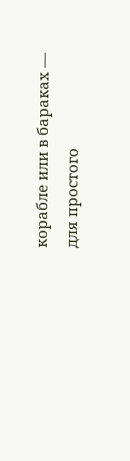корабле или в бараках — для простого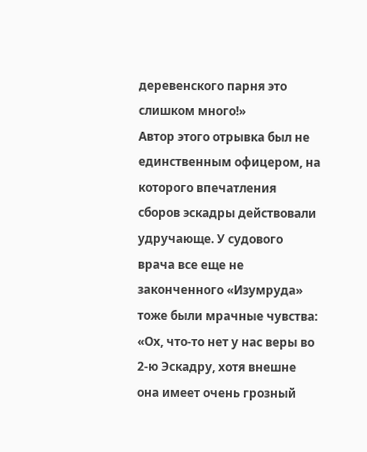деревенского парня это слишком много!»
Автор этого отрывка был не единственным офицером, на которого впечатления сборов эскадры действовали удручающе. У судового врача все еще не законченного «Изумруда» тоже были мрачные чувства: «Ох, что-то нет у нас веры во 2-ю Эскадру, хотя внешне она имеет очень грозный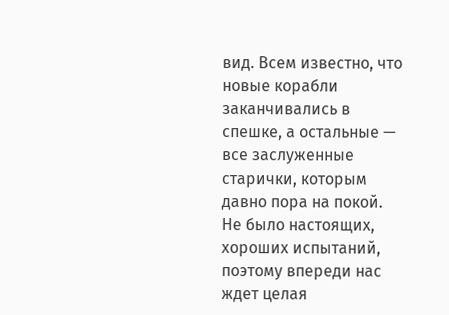вид. Всем известно, что новые корабли заканчивались в спешке, а остальные — все заслуженные старички, которым давно пора на покой.
Не было настоящих, хороших испытаний, поэтому впереди нас ждет целая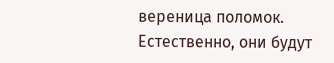вереница поломок. Естественно, они будут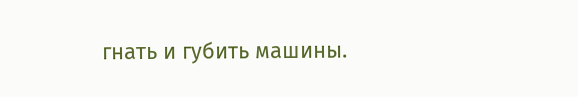гнать и губить машины.